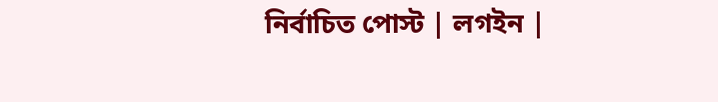নির্বাচিত পোস্ট | লগইন |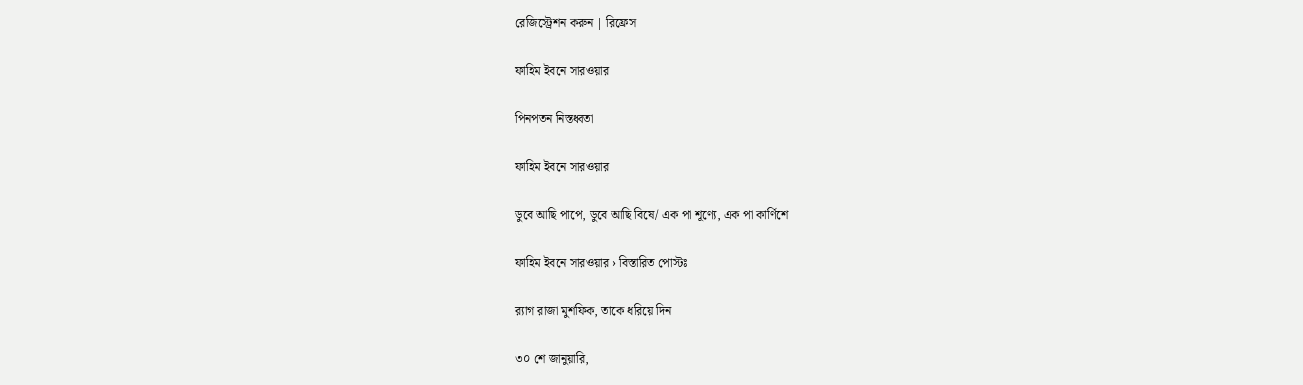রেজিস্ট্রেশন করুন | রিফ্রেস

ফাহিম ইবনে সারওয়ার

পিনপতন নিস্তধ্বতা

ফাহিম ইবনে সারওয়ার

ডুবে আছি পাপে, ডুবে আছি বিষে/ এক পা শূণ্যে, এক পা কার্ণিশে

ফাহিম ইবনে সারওয়ার › বিস্তারিত পোস্টঃ

র‍্যাগ রাজা মুশফিক, তাকে ধরিয়ে দিন

৩০ শে জানুয়ারি,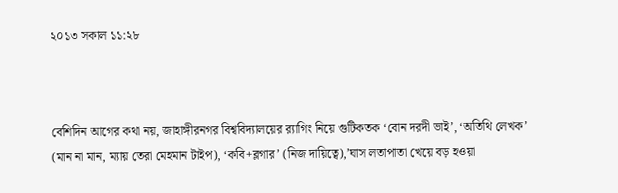২০১৩ সকাল ১১:২৮



বেশিদিন আগের কথা নয়, জাহাঙ্গীরনগর বিশ্ববিদ্যালয়ের র‍্যাগিং নিয়ে গুটিকতক ‘বোন দরদী ভাই’, ‘অতিথি লেখক’ (মান না মান, ম্যায় তেরা মেহমান টাইপ), ‘কবি+ব্লগার’ (নিজ দায়িত্বে),’ঘাস লতাপাতা খেয়ে বড় হওয়া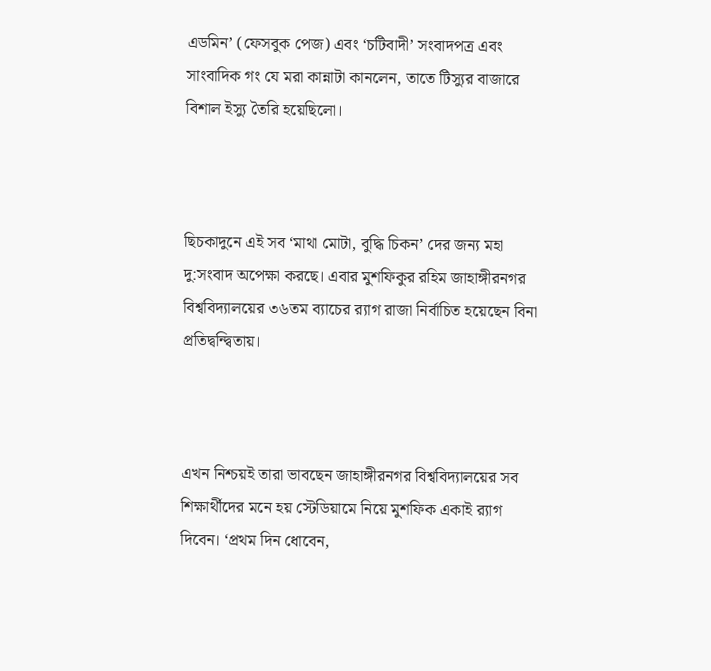এডমিন’ (ফেসবুক পেজ) এবং ‘চটিবাদী’ সংবাদপত্র এবং সাংবাদিক গং যে মরা কান্নাটা কানলেন, তাতে টিস্যুর বাজারে বিশাল ইস্যু তৈরি হয়েছিলো।



ছিচকাদুনে এই সব ‘মাথা মোটা, বুদ্ধি চিকন’ দের জন্য মহা দু:সংবাদ অপেক্ষা করছে। এবার মুশফিকুর রহিম জাহাঙ্গীরনগর বিশ্ববিদ্যালয়ের ৩৬তম ব্যাচের র‍্যাগ রাজা নির্বাচিত হয়েছেন বিনা প্রতিদ্বন্দ্বিতায়।



এখন নিশ্চয়ই তারা ভাবছেন জাহাঙ্গীরনগর বিশ্ববিদ্যালয়ের সব শিক্ষার্থীদের মনে হয় স্টেডিয়ামে নিয়ে মুশফিক একাই র‍্যাগ দিবেন। ‘প্রথম দিন ধোবেন,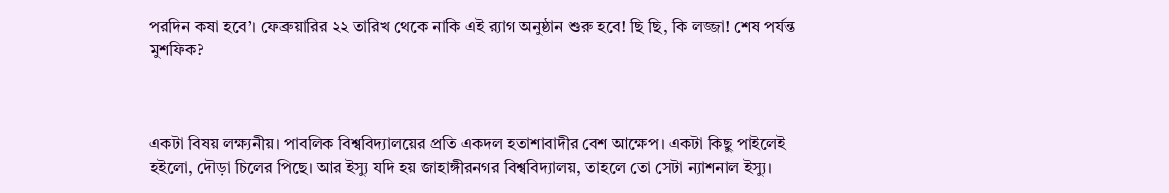পরদিন কষা হবে’। ফেব্রুয়ারির ২২ তারিখ থেকে নাকি এই র‍্যাগ অনুষ্ঠান শুরু হবে! ছি ছি, কি লজ্জা! শেষ পর্যন্ত মুশফিক?



একটা বিষয় লক্ষ্যনীয়। পাবলিক বিশ্ববিদ্যালয়ের প্রতি একদল হতাশাবাদীর বেশ আক্ষেপ। একটা কিছু পাইলেই হইলো, দৌড়া চিলের পিছে। আর ইস্যু যদি হয় জাহাঙ্গীরনগর বিশ্ববিদ্যালয়, তাহলে তো সেটা ন্যাশনাল ইস্যু।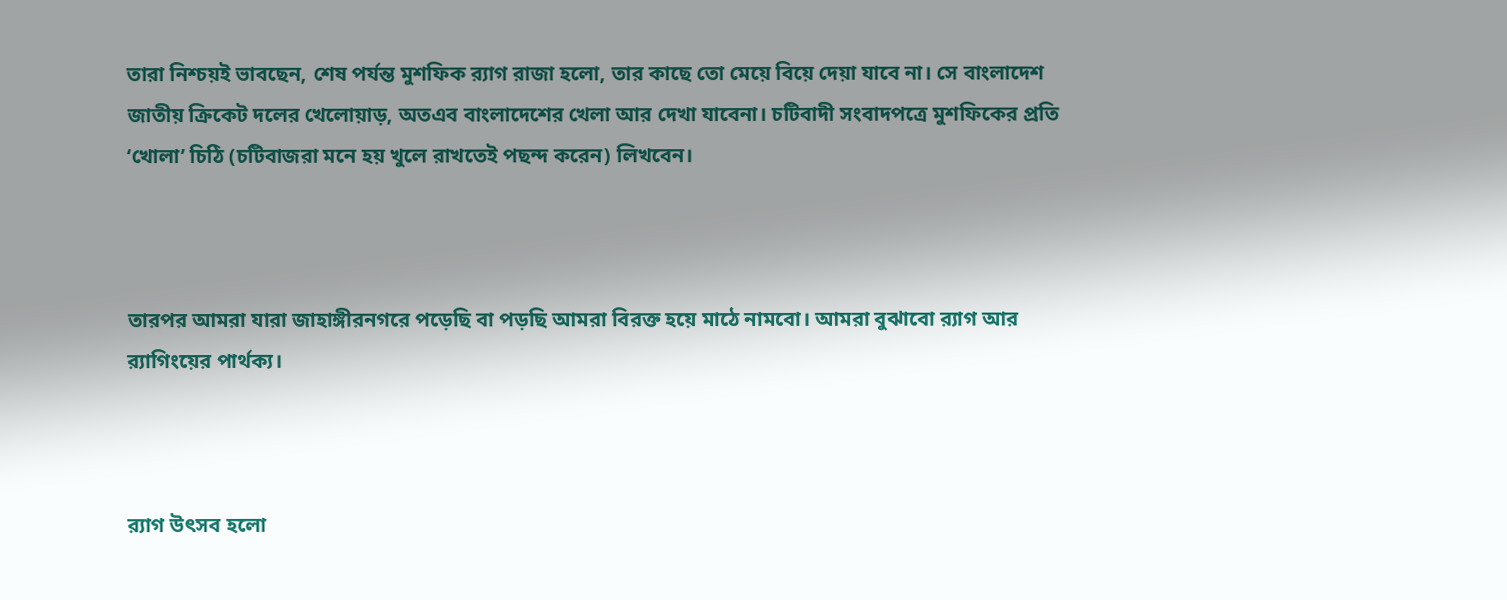তারা নিশ্চয়ই ভাবছেন, শেষ পর্যন্ত মুশফিক র‍্যাগ রাজা হলো, তার কাছে তো মেয়ে বিয়ে দেয়া যাবে না। সে বাংলাদেশ জাতীয় ক্রিকেট দলের খেলোয়াড়, অতএব বাংলাদেশের খেলা আর দেখা যাবেনা। চটিবাদী সংবাদপত্রে মুশফিকের প্রতি ‘খোলা’ চিঠি (চটিবাজরা মনে হয় খুলে রাখতেই পছন্দ করেন) লিখবেন।



তারপর আমরা যারা জাহাঙ্গীরনগরে পড়েছি বা পড়ছি আমরা বিরক্ত হয়ে মাঠে নামবো। আমরা বুঝাবো র‍্যাগ আর র‍্যাগিংয়ের পার্থক্য।



র‍্যাগ উৎসব হলো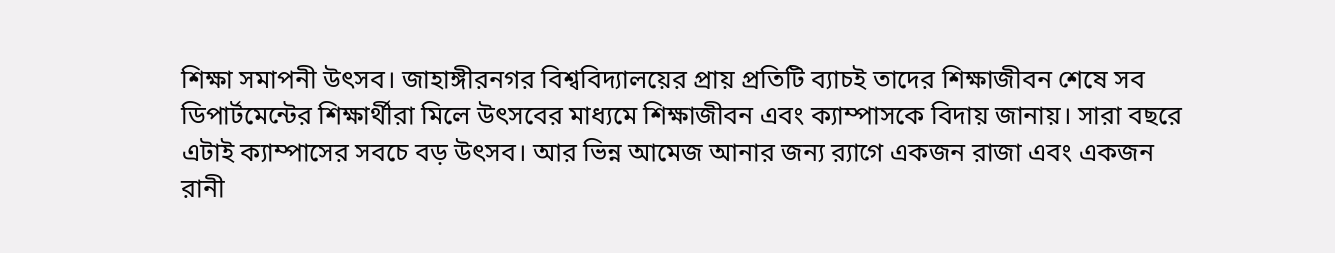শিক্ষা সমাপনী উৎসব। জাহাঙ্গীরনগর বিশ্ববিদ্যালয়ের প্রায় প্রতিটি ব্যাচই তাদের শিক্ষাজীবন শেষে সব ডিপার্টমেন্টের শিক্ষার্থীরা মিলে উৎসবের মাধ্যমে শিক্ষাজীবন এবং ক্যাম্পাসকে বিদায় জানায়। সারা বছরে এটাই ক্যাম্পাসের সবচে বড় উৎসব। আর ভিন্ন আমেজ আনার জন্য র‍্যাগে একজন রাজা এবং একজন রানী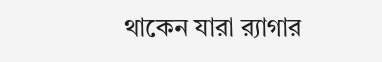থাকেন যারা র‍্যাগার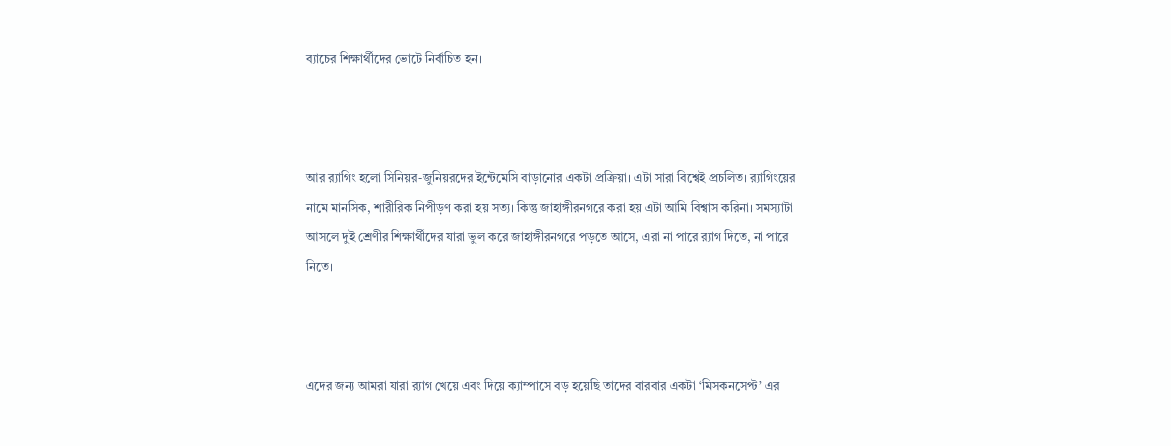ব্যাচের শিক্ষার্থীদের ভোটে নির্বাচিত হন।



আর র‍্যাগিং হলো সিনিয়র-জুনিয়রদের ইন্টেমেসি বাড়ানোর একটা প্রক্রিয়া। এটা সারা বিশ্বেই প্রচলিত। র‍্যাগিংয়ের নামে মানসিক, শারীরিক নিপীড়ণ করা হয় সত্য। কিন্তু জাহাঙ্গীরনগরে করা হয় এটা আমি বিশ্বাস করিনা। সমস্যাটা আসলে দুই শ্রেণীর শিক্ষার্থীদের যারা ভুল করে জাহাঙ্গীরনগরে পড়তে আসে, এরা না পারে র‍্যাগ দিতে, না পারে নিতে।



এদের জন্য আমরা যারা র‍্যাগ খেয়ে এবং দিয়ে ক্যাম্পাসে বড় হয়েছি তাদের বারবার একটা ‘মিসকনসেপ্ট’ এর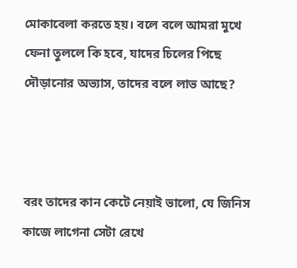মোকাবেলা করতে হয়। বলে বলে আমরা মুখে ফেনা তুললে কি হবে, যাদের চিলের পিছে দৌড়ানোর অভ্যাস, তাদের বলে লাভ আছে?



বরং তাদের কান কেটে নেয়াই ভালো, যে জিনিস কাজে লাগেনা সেটা রেখে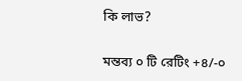কি লাভ?

মন্তব্য ০ টি রেটিং +৪/-০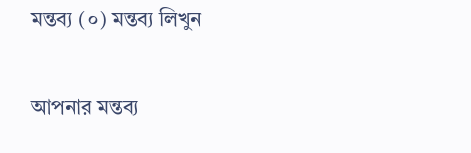মন্তব্য (০) মন্তব্য লিখুন

আপনার মন্তব্য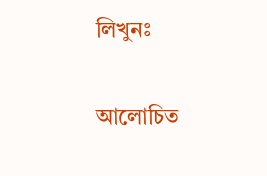লিখুনঃ

আলোচিত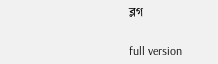ব্লগ


full version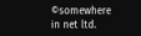©somewhere in net ltd.